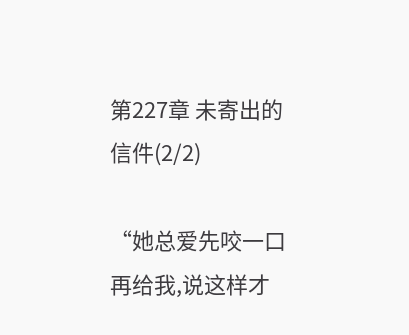第227章 未寄出的信件(2/2)

“她总爱先咬一口再给我,说这样才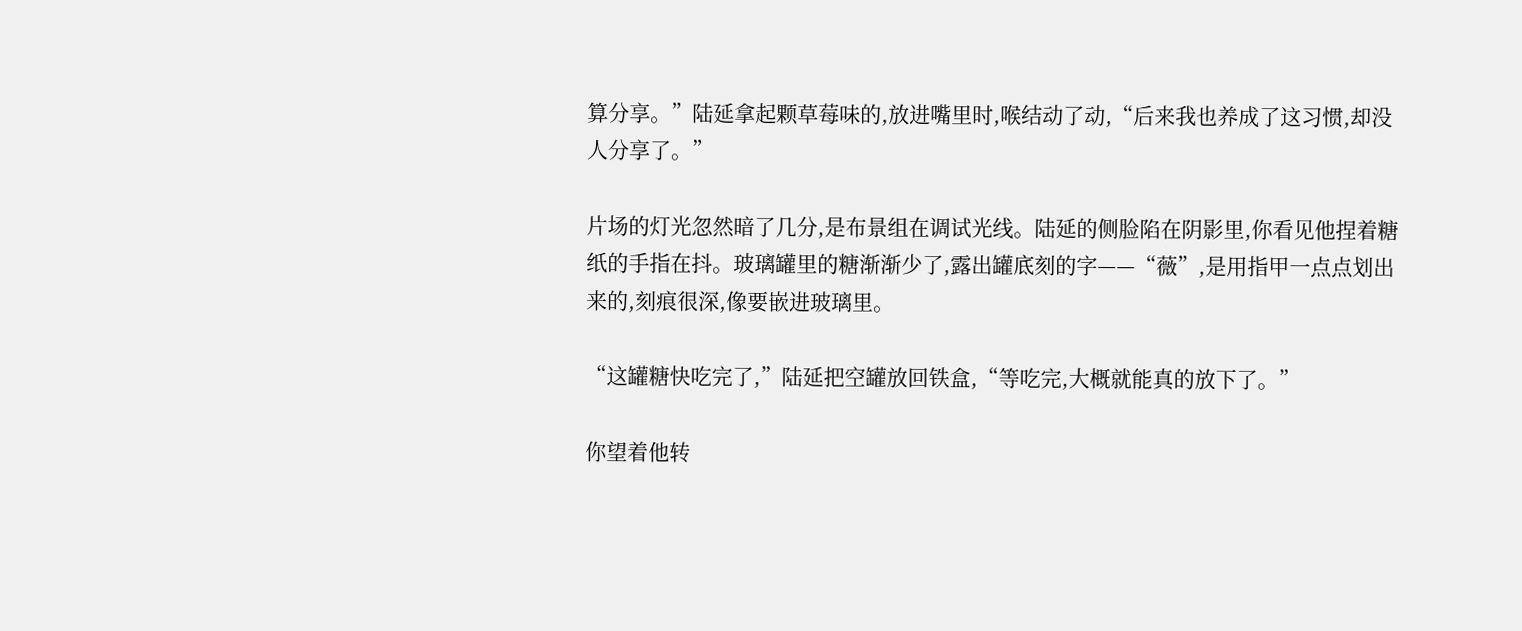算分享。”陆延拿起颗草莓味的,放进嘴里时,喉结动了动,“后来我也养成了这习惯,却没人分享了。”

片场的灯光忽然暗了几分,是布景组在调试光线。陆延的侧脸陷在阴影里,你看见他捏着糖纸的手指在抖。玻璃罐里的糖渐渐少了,露出罐底刻的字——“薇”,是用指甲一点点划出来的,刻痕很深,像要嵌进玻璃里。

“这罐糖快吃完了,”陆延把空罐放回铁盒,“等吃完,大概就能真的放下了。”

你望着他转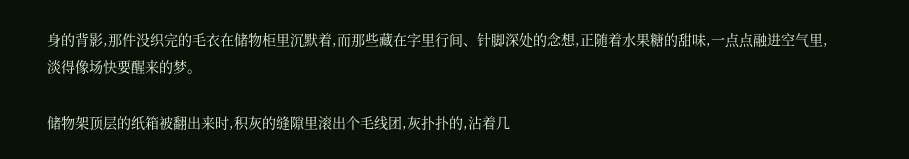身的背影,那件没织完的毛衣在储物柜里沉默着,而那些藏在字里行间、针脚深处的念想,正随着水果糖的甜味,一点点融进空气里,淡得像场快要醒来的梦。

储物架顶层的纸箱被翻出来时,积灰的缝隙里滚出个毛线团,灰扑扑的,沾着几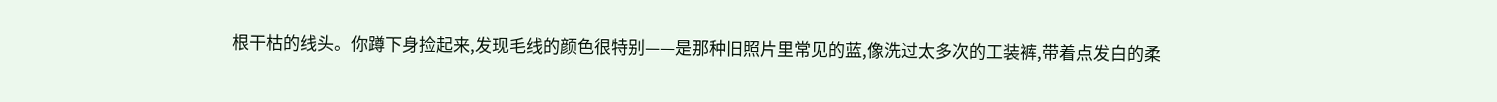根干枯的线头。你蹲下身捡起来,发现毛线的颜色很特别——是那种旧照片里常见的蓝,像洗过太多次的工装裤,带着点发白的柔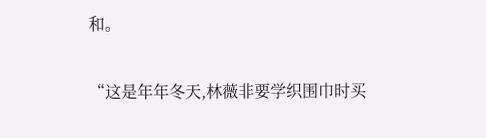和。

“这是年年冬天,林薇非要学织围巾时买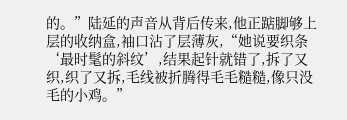的。”陆延的声音从背后传来,他正踮脚够上层的收纳盒,袖口沾了层薄灰,“她说要织条‘最时髦的斜纹’,结果起针就错了,拆了又织,织了又拆,毛线被折腾得毛毛糙糙,像只没毛的小鸡。”